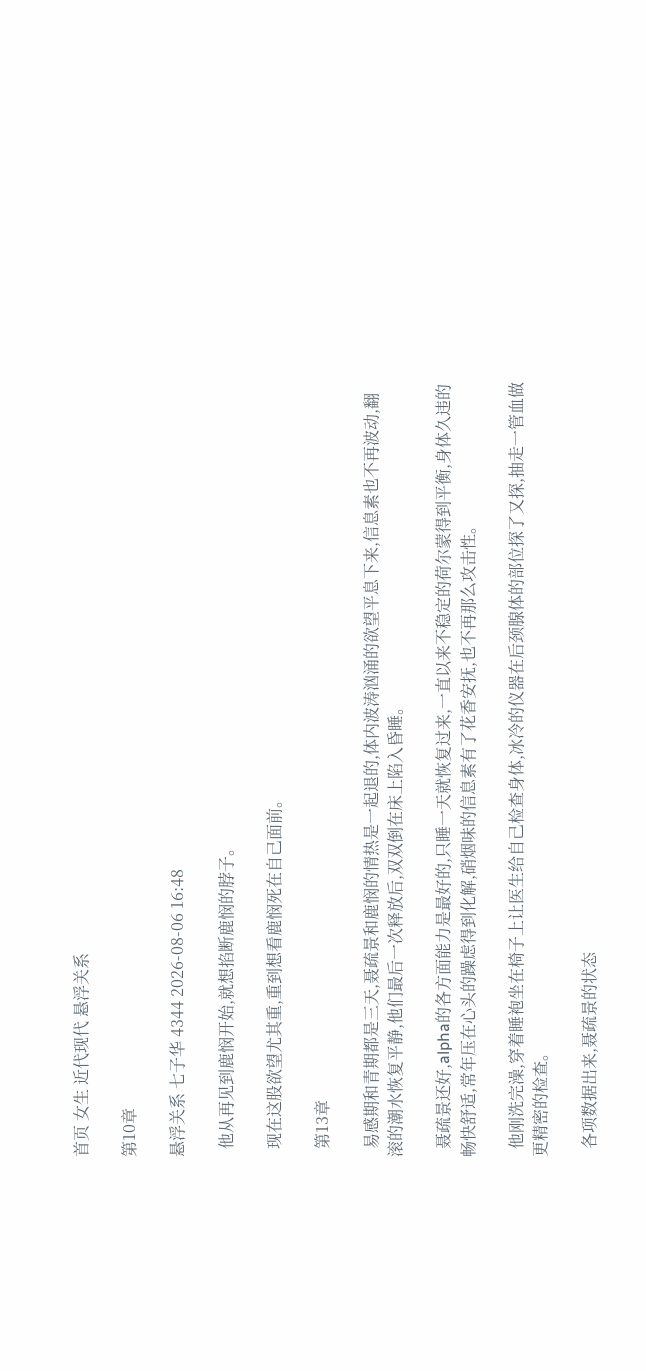首页 女生 近代现代 悬浮关系

第10章

悬浮关系 七子华 4344 2026-08-06 16:48

  他从再见到鹿悯开始,就想掐断鹿悯的脖子。

  现在这股欲望尤其重,重到想看鹿悯死在自己面前。

  第13章

  易感期和青期都是三天,聂疏景和鹿悯的情热是一起退的,体内波涛汹涌的欲望平息下来,信息素也不再波动,翻滚的潮水恢复平静,他们最后一次释放后,双双倒在床上陷入昏睡。

  聂疏景还好,alpha的各方面能力是最好的,只睡一天就恢复过来,一直以来不稳定的荷尔蒙得到平衡,身体久违的畅快舒适,常年压在心头的躁虑得到化解,硝烟味的信息素有了花香安抚,也不再那么攻击性。

  他刚洗完澡,穿着睡袍坐在椅子上让医生给自己检查身体,冰冷的仪器在后颈腺体的部位探了又探,抽走一管血做更精密的检查。

  各项数据出来,聂疏景的状态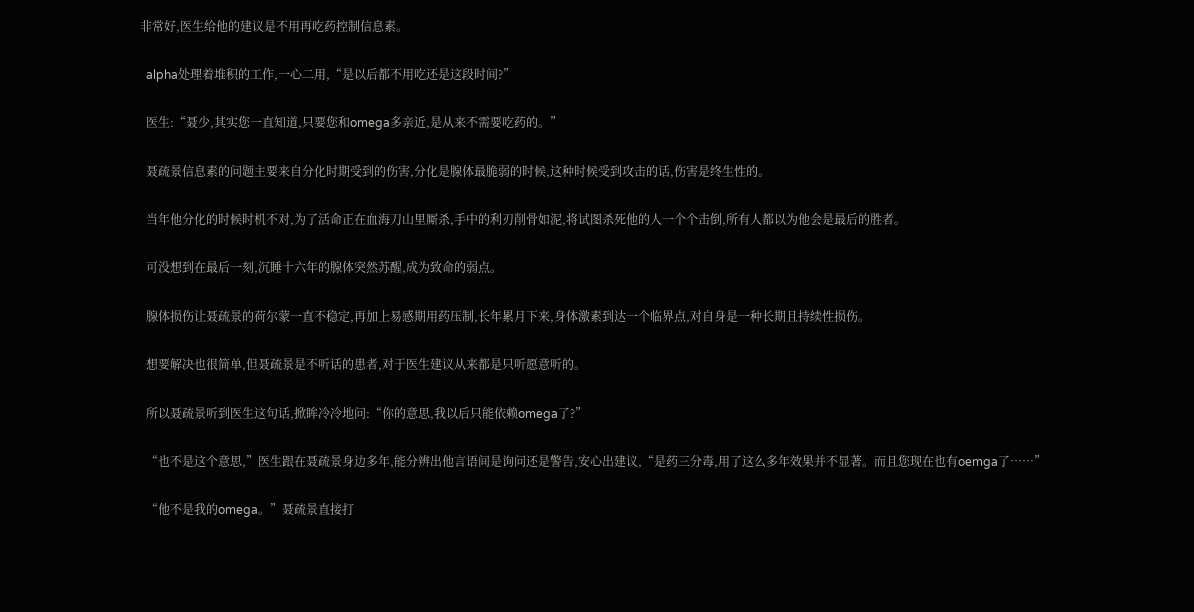非常好,医生给他的建议是不用再吃药控制信息素。

  alpha处理着堆积的工作,一心二用,“是以后都不用吃还是这段时间?”

  医生:“聂少,其实您一直知道,只要您和omega多亲近,是从来不需要吃药的。”

  聂疏景信息素的问题主要来自分化时期受到的伤害,分化是腺体最脆弱的时候,这种时候受到攻击的话,伤害是终生性的。

  当年他分化的时候时机不对,为了活命正在血海刀山里厮杀,手中的利刃削骨如泥,将试图杀死他的人一个个击倒,所有人都以为他会是最后的胜者。

  可没想到在最后一刻,沉睡十六年的腺体突然苏醒,成为致命的弱点。

  腺体损伤让聂疏景的荷尔蒙一直不稳定,再加上易感期用药压制,长年累月下来,身体激素到达一个临界点,对自身是一种长期且持续性损伤。

  想要解决也很简单,但聂疏景是不听话的患者,对于医生建议从来都是只听愿意听的。

  所以聂疏景听到医生这句话,掀眸冷冷地问:“你的意思,我以后只能依赖omega了?”

  “也不是这个意思,”医生跟在聂疏景身边多年,能分辨出他言语间是询问还是警告,安心出建议,“是药三分毒,用了这么多年效果并不显著。而且您现在也有oemga了……”

  “他不是我的omega。”聂疏景直接打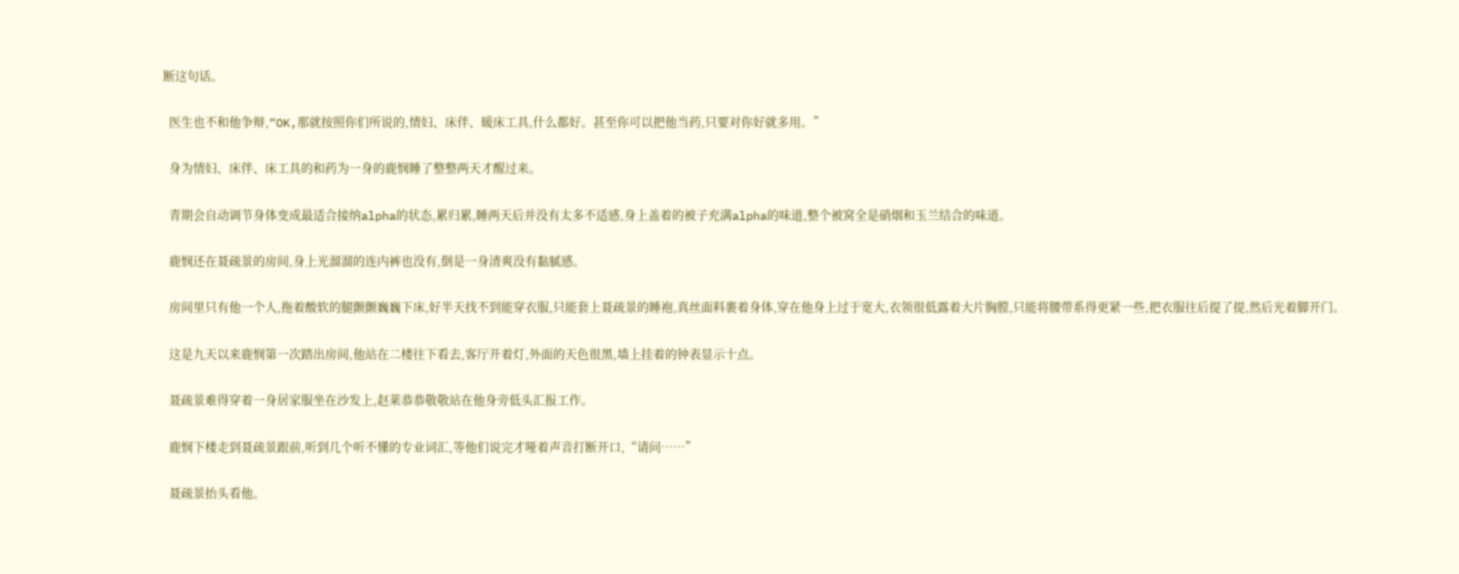断这句话。

  医生也不和他争辩,“OK,那就按照你们所说的,情妇、床伴、暖床工具,什么都好。甚至你可以把他当药,只要对你好就多用。”

  身为情妇、床伴、床工具的和药为一身的鹿悯睡了整整两天才醒过来。

  青期会自动调节身体变成最适合接纳alpha的状态,累归累,睡两天后并没有太多不适感,身上盖着的被子充满alpha的味道,整个被窝全是硝烟和玉兰结合的味道。

  鹿悯还在聂疏景的房间,身上光溜溜的连内裤也没有,倒是一身清爽没有黏腻感。

  房间里只有他一个人,拖着酸软的腿颤颤巍巍下床,好半天找不到能穿衣服,只能套上聂疏景的睡袍,真丝面料裹着身体,穿在他身上过于宽大,衣领很低露着大片胸膛,只能将腰带系得更紧一些,把衣服往后提了提,然后光着脚开门。

  这是九天以来鹿悯第一次踏出房间,他站在二楼往下看去,客厅开着灯,外面的天色很黑,墙上挂着的钟表显示十点。

  聂疏景难得穿着一身居家服坐在沙发上,赵莱恭恭敬敬站在他身旁低头汇报工作。

  鹿悯下楼走到聂疏景跟前,听到几个听不懂的专业词汇,等他们说完才哑着声音打断开口,“请问……”

  聂疏景抬头看他。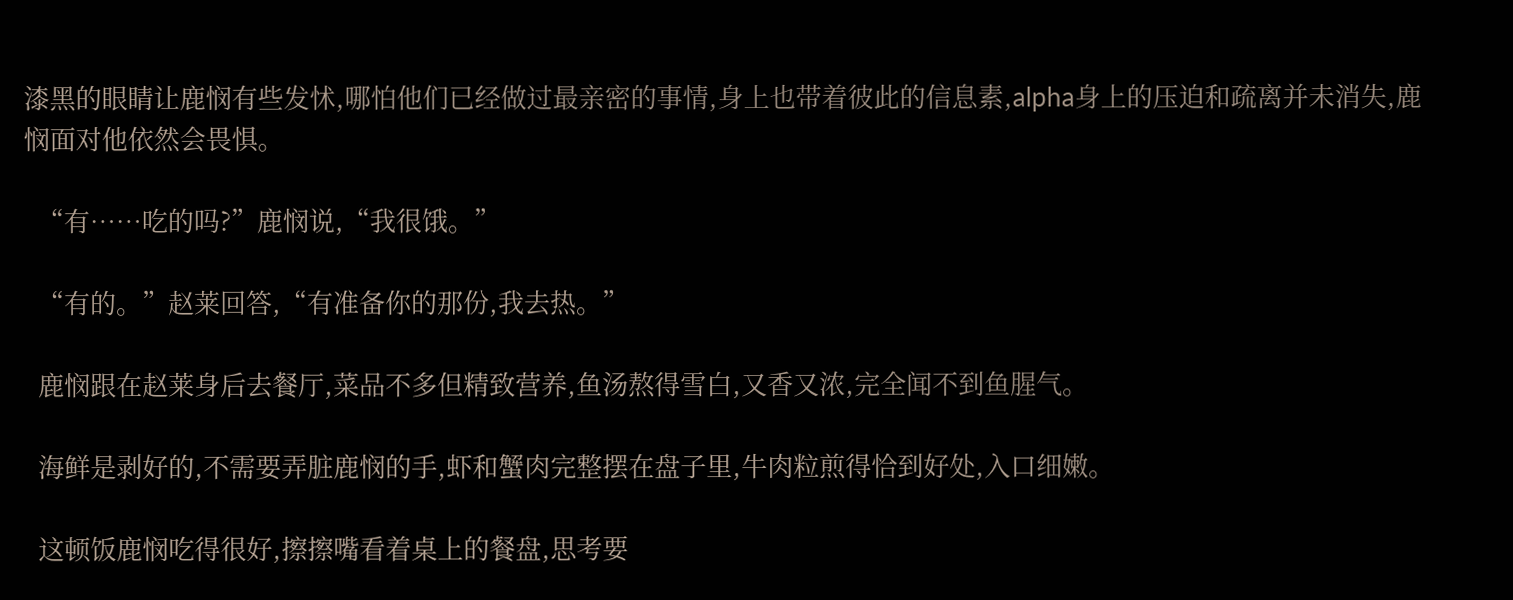漆黑的眼睛让鹿悯有些发怵,哪怕他们已经做过最亲密的事情,身上也带着彼此的信息素,alpha身上的压迫和疏离并未消失,鹿悯面对他依然会畏惧。

  “有……吃的吗?”鹿悯说,“我很饿。”

  “有的。”赵莱回答,“有准备你的那份,我去热。”

  鹿悯跟在赵莱身后去餐厅,菜品不多但精致营养,鱼汤熬得雪白,又香又浓,完全闻不到鱼腥气。

  海鲜是剥好的,不需要弄脏鹿悯的手,虾和蟹肉完整摆在盘子里,牛肉粒煎得恰到好处,入口细嫩。

  这顿饭鹿悯吃得很好,擦擦嘴看着桌上的餐盘,思考要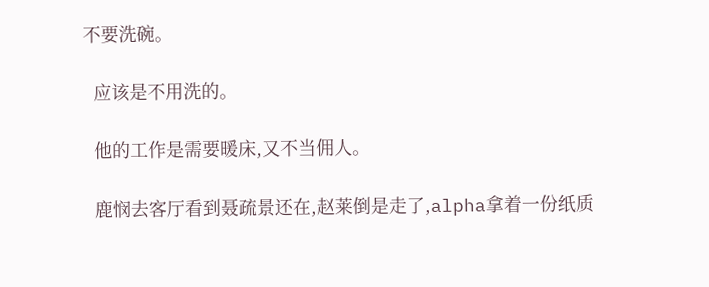不要洗碗。

  应该是不用洗的。

  他的工作是需要暖床,又不当佣人。

  鹿悯去客厅看到聂疏景还在,赵莱倒是走了,alpha拿着一份纸质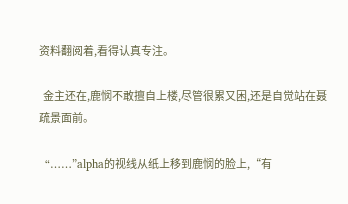资料翻阅着,看得认真专注。

  金主还在,鹿悯不敢擅自上楼,尽管很累又困,还是自觉站在聂疏景面前。

  “……”alpha的视线从纸上移到鹿悯的脸上,“有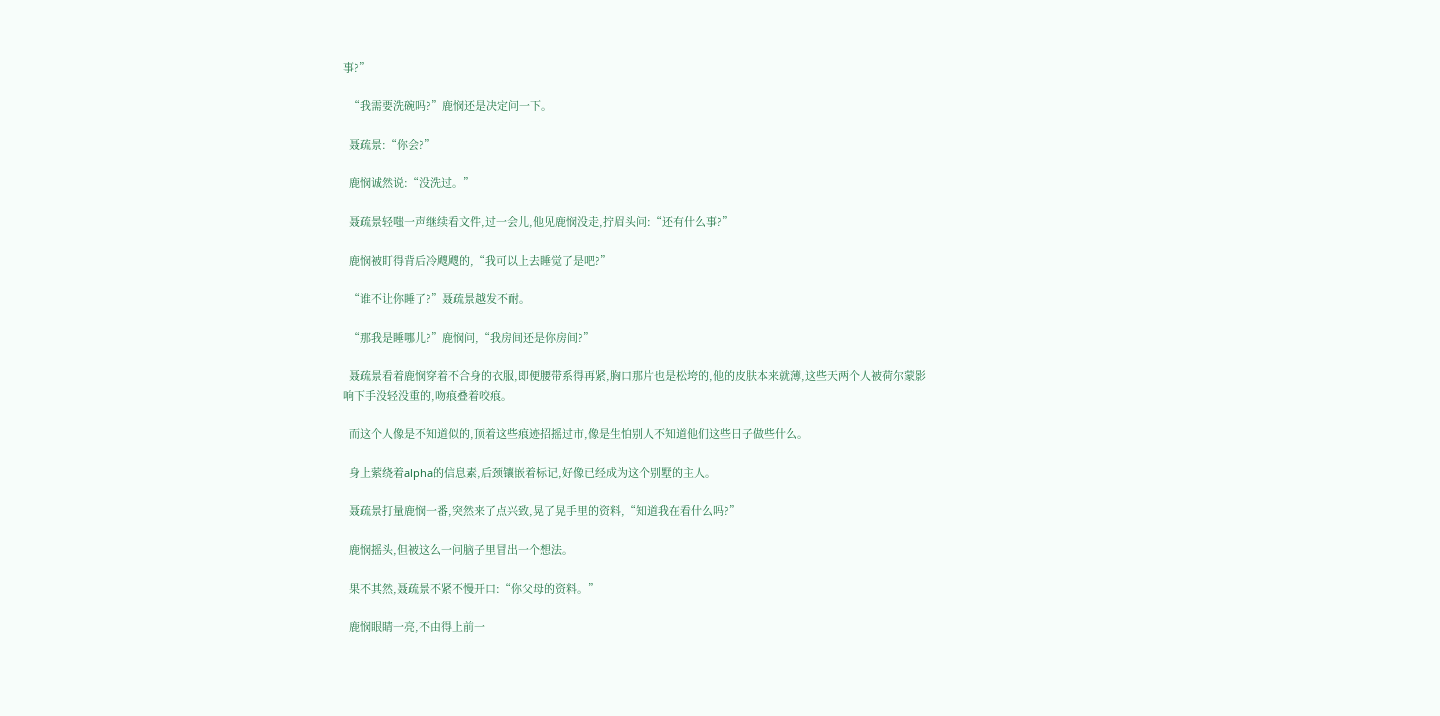事?”

  “我需要洗碗吗?”鹿悯还是决定问一下。

  聂疏景:“你会?”

  鹿悯诚然说:“没洗过。”

  聂疏景轻嗤一声继续看文件,过一会儿,他见鹿悯没走,拧眉头问:“还有什么事?”

  鹿悯被盯得背后冷飕飕的,“我可以上去睡觉了是吧?”

  “谁不让你睡了?”聂疏景越发不耐。

  “那我是睡哪儿?”鹿悯问,“我房间还是你房间?”

  聂疏景看着鹿悯穿着不合身的衣服,即便腰带系得再紧,胸口那片也是松垮的,他的皮肤本来就薄,这些天两个人被荷尔蒙影响下手没轻没重的,吻痕叠着咬痕。

  而这个人像是不知道似的,顶着这些痕迹招摇过市,像是生怕别人不知道他们这些日子做些什么。

  身上萦绕着alpha的信息素,后颈镶嵌着标记,好像已经成为这个别墅的主人。

  聂疏景打量鹿悯一番,突然来了点兴致,晃了晃手里的资料,“知道我在看什么吗?”

  鹿悯摇头,但被这么一问脑子里冒出一个想法。

  果不其然,聂疏景不紧不慢开口:“你父母的资料。”

  鹿悯眼睛一亮,不由得上前一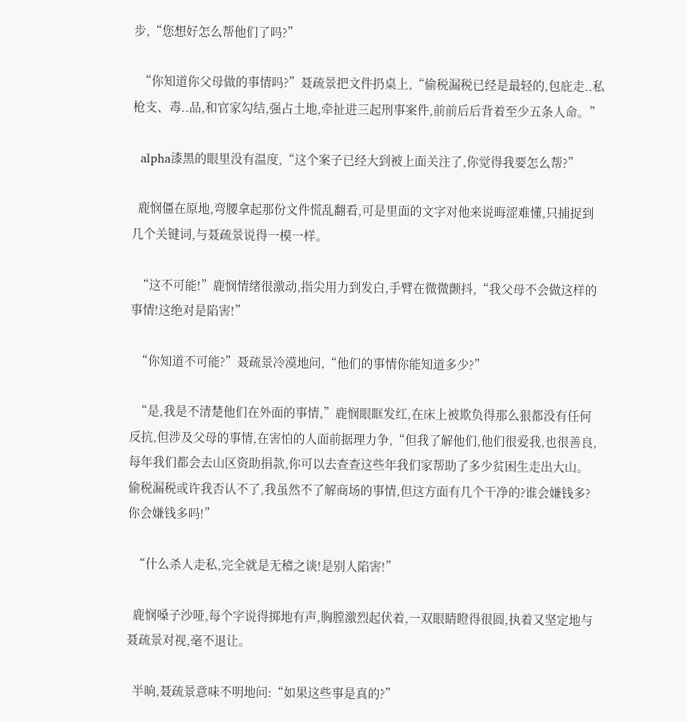步,“您想好怎么帮他们了吗?”

  “你知道你父母做的事情吗?”聂疏景把文件扔桌上,“偷税漏税已经是最轻的,包庇走..私枪支、毒..品,和官家勾结,强占土地,牵扯进三起刑事案件,前前后后背着至少五条人命。”

  alpha漆黑的眼里没有温度,“这个案子已经大到被上面关注了,你觉得我要怎么帮?”

  鹿悯僵在原地,弯腰拿起那份文件慌乱翻看,可是里面的文字对他来说晦涩难懂,只捕捉到几个关键词,与聂疏景说得一模一样。

  “这不可能!”鹿悯情绪很激动,指尖用力到发白,手臂在微微颤抖,“我父母不会做这样的事情!这绝对是陷害!”

  “你知道不可能?”聂疏景冷漠地问,“他们的事情你能知道多少?”

  “是,我是不清楚他们在外面的事情,”鹿悯眼眶发红,在床上被欺负得那么狠都没有任何反抗,但涉及父母的事情,在害怕的人面前据理力争,“但我了解他们,他们很爱我,也很善良,每年我们都会去山区资助捐款,你可以去查查这些年我们家帮助了多少贫困生走出大山。偷税漏税或许我否认不了,我虽然不了解商场的事情,但这方面有几个干净的?谁会嫌钱多?你会嫌钱多吗!”

  “什么杀人走私,完全就是无稽之谈!是别人陷害!”

  鹿悯嗓子沙哑,每个字说得掷地有声,胸膛激烈起伏着,一双眼睛瞪得很圆,执着又坚定地与聂疏景对视,毫不退让。

  半晌,聂疏景意味不明地问:“如果这些事是真的?”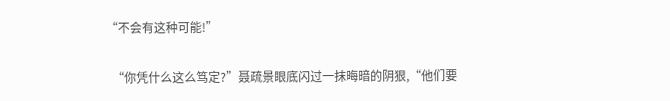“不会有这种可能!”

  “你凭什么这么笃定?”聂疏景眼底闪过一抹晦暗的阴狠,“他们要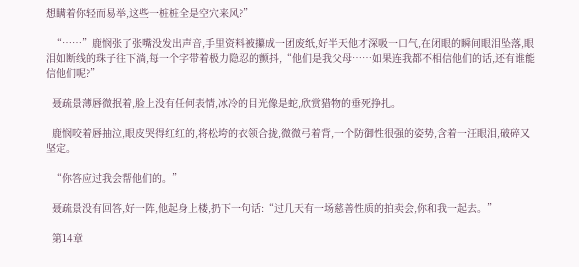想瞒着你轻而易举,这些一桩桩全是空穴来风?”

  “……”鹿悯张了张嘴没发出声音,手里资料被攥成一团废纸,好半天他才深吸一口气,在闭眼的瞬间眼泪坠落,眼泪如断线的珠子往下淌,每一个字带着极力隐忍的颤抖,“他们是我父母……如果连我都不相信他们的话,还有谁能信他们呢?”

  聂疏景薄唇微抿着,脸上没有任何表情,冰冷的目光像是蛇,欣赏猎物的垂死挣扎。

  鹿悯咬着唇抽泣,眼皮哭得红红的,将松垮的衣领合拢,微微弓着背,一个防御性很强的姿势,含着一汪眼泪,破碎又坚定。

  “你答应过我会帮他们的。”

  聂疏景没有回答,好一阵,他起身上楼,扔下一句话:“过几天有一场慈善性质的拍卖会,你和我一起去。”

  第14章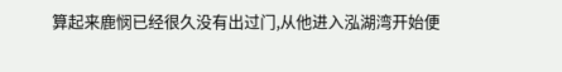算起来鹿悯已经很久没有出过门,从他进入泓湖湾开始便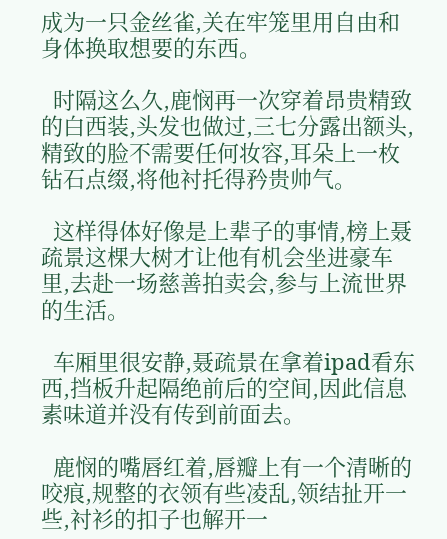成为一只金丝雀,关在牢笼里用自由和身体换取想要的东西。

  时隔这么久,鹿悯再一次穿着昂贵精致的白西装,头发也做过,三七分露出额头,精致的脸不需要任何妆容,耳朵上一枚钻石点缀,将他衬托得矜贵帅气。

  这样得体好像是上辈子的事情,榜上聂疏景这棵大树才让他有机会坐进豪车里,去赴一场慈善拍卖会,参与上流世界的生活。

  车厢里很安静,聂疏景在拿着ipad看东西,挡板升起隔绝前后的空间,因此信息素味道并没有传到前面去。

  鹿悯的嘴唇红着,唇瓣上有一个清晰的咬痕,规整的衣领有些凌乱,领结扯开一些,衬衫的扣子也解开一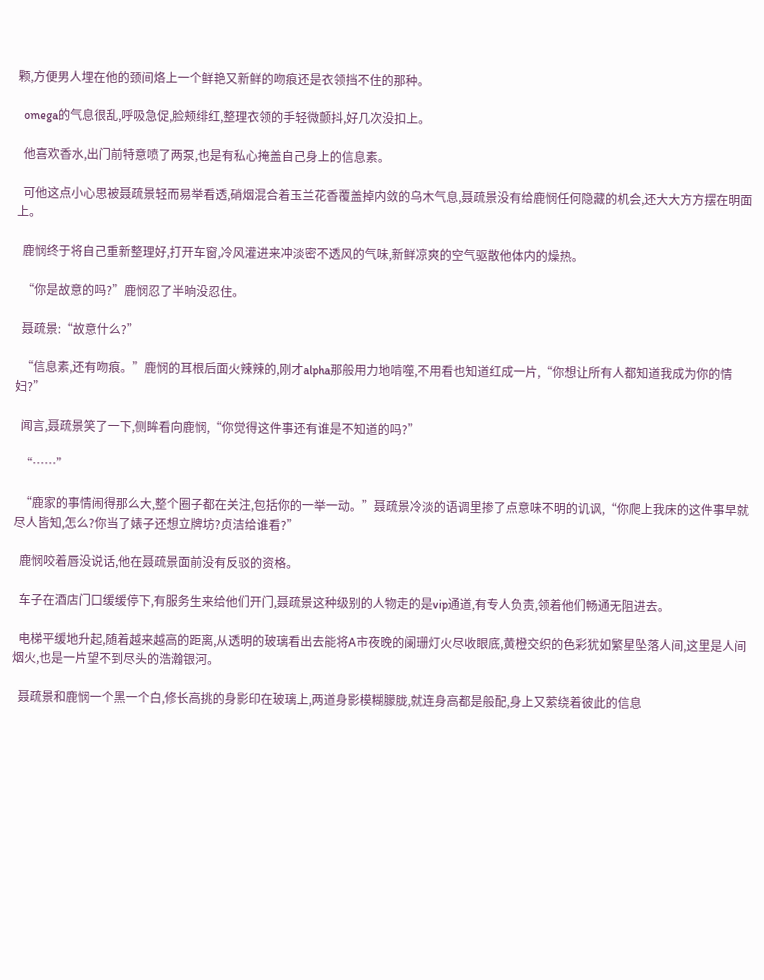颗,方便男人埋在他的颈间烙上一个鲜艳又新鲜的吻痕还是衣领挡不住的那种。

  omega的气息很乱,呼吸急促,脸颊绯红,整理衣领的手轻微颤抖,好几次没扣上。

  他喜欢香水,出门前特意喷了两泵,也是有私心掩盖自己身上的信息素。

  可他这点小心思被聂疏景轻而易举看透,硝烟混合着玉兰花香覆盖掉内敛的乌木气息,聂疏景没有给鹿悯任何隐藏的机会,还大大方方摆在明面上。

  鹿悯终于将自己重新整理好,打开车窗,冷风灌进来冲淡密不透风的气味,新鲜凉爽的空气驱散他体内的燥热。

  “你是故意的吗?”鹿悯忍了半晌没忍住。

  聂疏景:“故意什么?”

  “信息素,还有吻痕。”鹿悯的耳根后面火辣辣的,刚才alpha那般用力地啃噬,不用看也知道红成一片,“你想让所有人都知道我成为你的情妇?”

  闻言,聂疏景笑了一下,侧眸看向鹿悯,“你觉得这件事还有谁是不知道的吗?”

  “……”

  “鹿家的事情闹得那么大,整个圈子都在关注,包括你的一举一动。”聂疏景冷淡的语调里掺了点意味不明的讥讽,“你爬上我床的这件事早就尽人皆知,怎么?你当了婊子还想立牌坊?贞洁给谁看?”

  鹿悯咬着唇没说话,他在聂疏景面前没有反驳的资格。

  车子在酒店门口缓缓停下,有服务生来给他们开门,聂疏景这种级别的人物走的是vip通道,有专人负责,领着他们畅通无阻进去。

  电梯平缓地升起,随着越来越高的距离,从透明的玻璃看出去能将A市夜晚的阑珊灯火尽收眼底,黄橙交织的色彩犹如繁星坠落人间,这里是人间烟火,也是一片望不到尽头的浩瀚银河。

  聂疏景和鹿悯一个黑一个白,修长高挑的身影印在玻璃上,两道身影模糊朦胧,就连身高都是般配,身上又萦绕着彼此的信息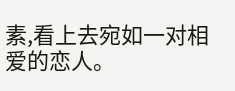素,看上去宛如一对相爱的恋人。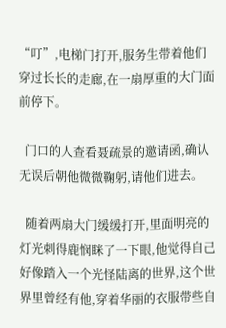“叮”,电梯门打开,服务生带着他们穿过长长的走廊,在一扇厚重的大门面前停下。

  门口的人查看聂疏景的邀请函,确认无误后朝他微微鞠躬,请他们进去。

  随着两扇大门缓缓打开,里面明亮的灯光刺得鹿悯眯了一下眼,他觉得自己好像踏入一个光怪陆离的世界,这个世界里曾经有他,穿着华丽的衣服带些自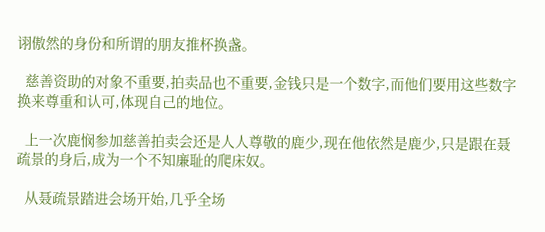诩傲然的身份和所谓的朋友推杯换盏。

  慈善资助的对象不重要,拍卖品也不重要,金钱只是一个数字,而他们要用这些数字换来尊重和认可,体现自己的地位。

  上一次鹿悯参加慈善拍卖会还是人人尊敬的鹿少,现在他依然是鹿少,只是跟在聂疏景的身后,成为一个不知廉耻的爬床奴。

  从聂疏景踏进会场开始,几乎全场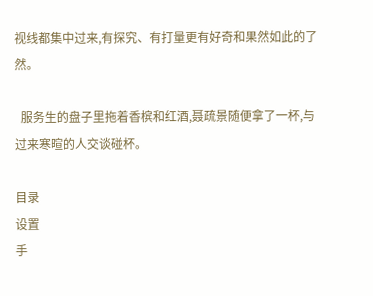视线都集中过来,有探究、有打量更有好奇和果然如此的了然。

  服务生的盘子里拖着香槟和红酒,聂疏景随便拿了一杯,与过来寒暄的人交谈碰杯。

目录
设置
手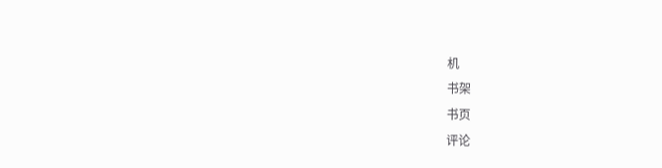机
书架
书页
评论